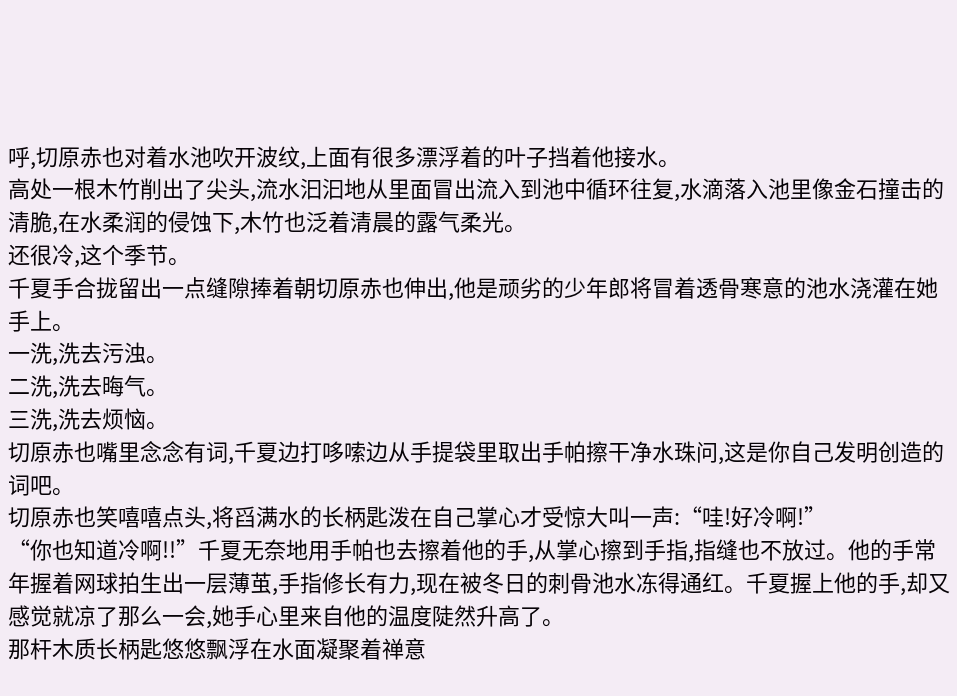呼,切原赤也对着水池吹开波纹,上面有很多漂浮着的叶子挡着他接水。
高处一根木竹削出了尖头,流水汩汩地从里面冒出流入到池中循环往复,水滴落入池里像金石撞击的清脆,在水柔润的侵蚀下,木竹也泛着清晨的露气柔光。
还很冷,这个季节。
千夏手合拢留出一点缝隙捧着朝切原赤也伸出,他是顽劣的少年郎将冒着透骨寒意的池水浇灌在她手上。
一洗,洗去污浊。
二洗,洗去晦气。
三洗,洗去烦恼。
切原赤也嘴里念念有词,千夏边打哆嗦边从手提袋里取出手帕擦干净水珠问,这是你自己发明创造的词吧。
切原赤也笑嘻嘻点头,将舀满水的长柄匙泼在自己掌心才受惊大叫一声:“哇!好冷啊!”
“你也知道冷啊!!”千夏无奈地用手帕也去擦着他的手,从掌心擦到手指,指缝也不放过。他的手常年握着网球拍生出一层薄茧,手指修长有力,现在被冬日的刺骨池水冻得通红。千夏握上他的手,却又感觉就凉了那么一会,她手心里来自他的温度陡然升高了。
那杆木质长柄匙悠悠飘浮在水面凝聚着禅意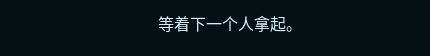等着下一个人拿起。